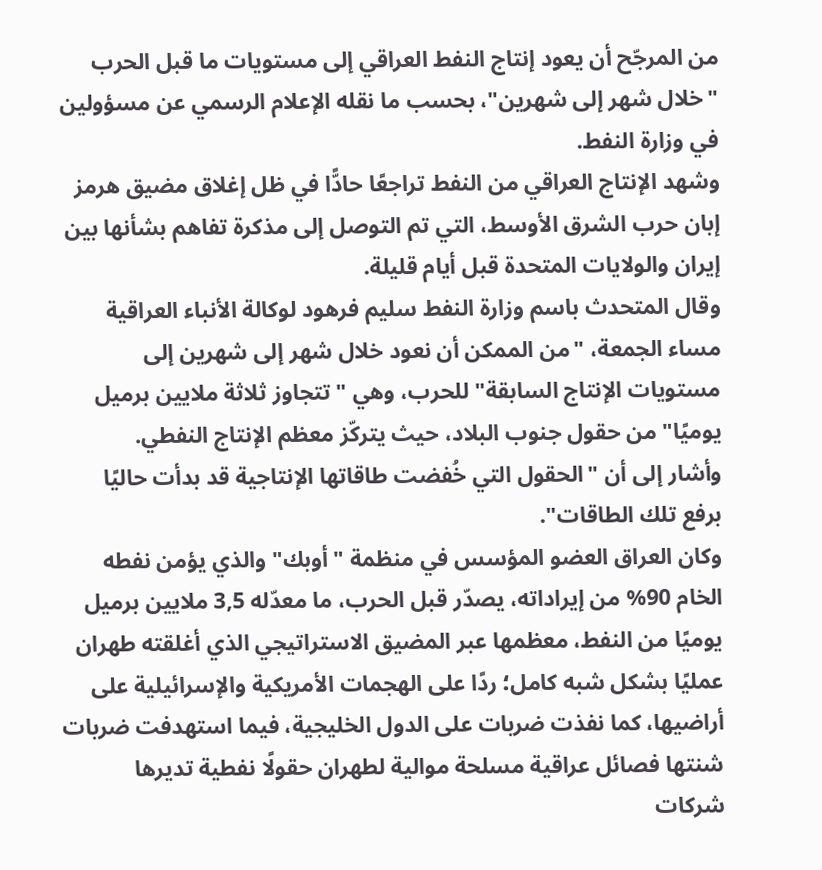من المرجّح أن يعود إنتاج النفط العراقي إلى مستويات ما قبل الحرب "خلال شهر إلى شهرين"، بحسب ما نقله الإعلام الرسمي عن مسؤولين في وزارة النفط.
وشهد الإنتاج العراقي من النفط تراجعًا حادًّا في ظل إغلاق مضيق هرمز إبان حرب الشرق الأوسط، التي تم التوصل إلى مذكرة تفاهم بشأنها بين إيران والولايات المتحدة قبل أيام قليلة.
وقال المتحدث باسم وزارة النفط سليم فرهود لوكالة الأنباء العراقية مساء الجمعة، "من الممكن أن نعود خلال شهر إلى شهرين إلى مستويات الإنتاج السابقة" للحرب، وهي "تتجاوز ثلاثة ملايين برميل يوميًا" من حقول جنوب البلاد، حيث يتركّز معظم الإنتاج النفطي.
وأشار إلى أن "الحقول التي خُفضت طاقاتها الإنتاجية قد بدأت حاليًا برفع تلك الطاقات".
وكان العراق العضو المؤسس في منظمة "أوبك" والذي يؤمن نفطه الخام 90% من إيراداته، يصدّر قبل الحرب، ما معدّله 3,5 ملايين برميل يوميًا من النفط، معظمها عبر المضيق الاستراتيجي الذي أغلقته طهران عمليًا بشكل شبه كامل؛ ردًا على الهجمات الأمريكية والإسرائيلية على أراضيها، كما نفذت ضربات على الدول الخليجية، فيما استهدفت ضربات شنتها فصائل عراقية مسلحة موالية لطهران حقولًا نفطية تديرها شركات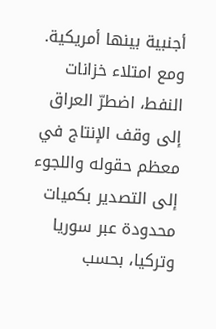أجنبية بينها أمريكية.
ومع امتلاء خزانات النفط، اضطرّ العراق إلى وقف الإنتاج في معظم حقوله واللجوء إلى التصدير بكميات محدودة عبر سوريا وتركيا، بحسب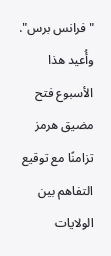"فرانس برس".
وأُعيد هذا الأسبوع فتح مضيق هرمز تزامنًا مع توقيع التفاهم بين الولايات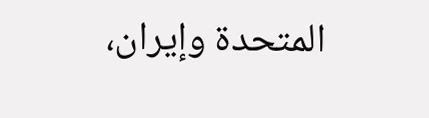المتحدة وإيران،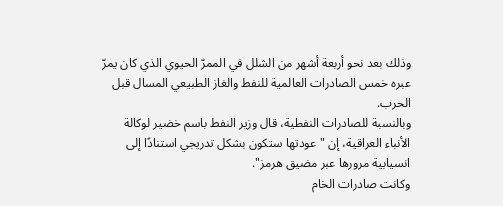وذلك بعد نحو أربعة أشهر من الشلل في الممرّ الحيوي الذي كان يمرّ عبره خمس الصادرات العالمية للنفط والغاز الطبيعي المسال قبل الحرب.
وبالنسبة للصادرات النفطية، قال وزير النفط باسم خضير لوكالة الأنباء العراقية، إن "عودتها ستكون بشكل تدريجي استنادًا إلى انسيابية مرورها عبر مضيق هرمز".
وكانت صادرات الخام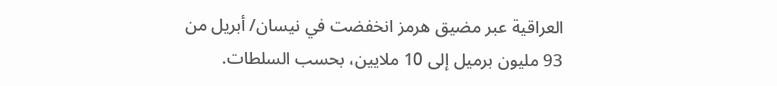العراقية عبر مضيق هرمز انخفضت في نيسان/ أبريل من 93 مليون برميل إلى 10 ملايين، بحسب السلطات.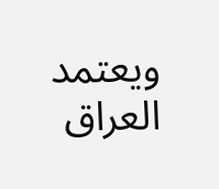ويعتمد العراق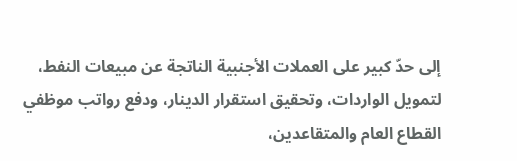إلى حدّ كبير على العملات الأجنبية الناتجة عن مبيعات النفط، لتمويل الواردات، وتحقيق استقرار الدينار، ودفع رواتب موظفي القطاع العام والمتقاعدين،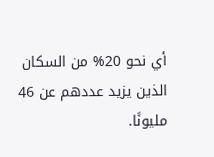أي نحو 20% من السكان الذين يزيد عددهم عن 46 مليونًا.